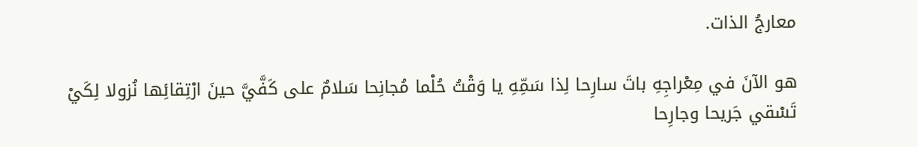معارجُ الذات.

هو الآنَ في مِعْراجِهِ باتَ سارِحا لِذا سَمِّهِ يا وَقْتُ حُلْما مُجانِحا سَلامٌ على كَفَّيَّ حينَ ارْتِقائِها نُزولا لِكَيْ تَسْقي جَريحا وجارِحا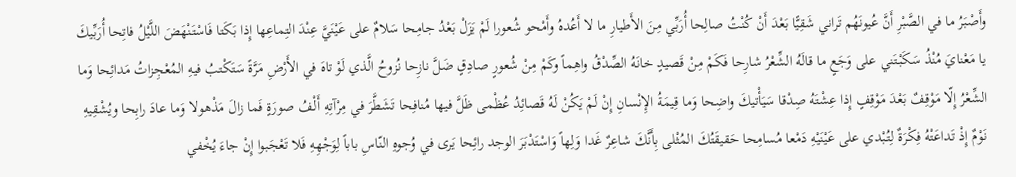وأَصْبَرُ ما في الصَّبْرِ أَنَّ عُيونَهُم تَراني شَقِيًّا بَعْدَ أَنْ كُنْتُ صالِحا أُرَبِّي مِنَ الأَطيارِ ما لا أَعُدهُ وأَمْحو شُعورا لَمْ يَزَلْ بَعْدُ جامِحا سَلامٌ على عَيْنَيَّ عِنْدَ التِماعِها إِذا بَكَتا فَاسْتَنْهَضَ اللَّيْلُ فاتِحا أُرَبِّيكَ يا مَعْنايَ مُنْذُ سَكَبْتَني على وَجَعٍ ما قالَهُ الشِّعْرُ شارِحا فَكَمْ مِنْ قَصيدٍ خانَهُ الصِّدْقُ واهِماً وكَمْ مِنْ شُعورٍ صادِقٍ ضَلَّ نازِحا نُزوحُ الَّذي لَوْ تاهَ في الأَرْضِ مَرَّةً سَتَكْتبُ فيهِ المُعْجِزاتُ مَدائِحا وَما الشِّعْرُ إِلّا مَوْقِفٌ بَعْدَ مَوْقِفٍ إِذا عِشْتَهُ صِدْقا سَيَأْتيكَ واضِحا وَما قِيمَةُ الإِنْسانِ إِنْ لَمْ يَكُنْ لَهُ قَصائِدُ عُظْمى ظَلَّ فيها مُنافِحا تَشَطَّرَ في مِرْآتِهِ أَلْفُ صورَةٍ فَما زالَ مَذْهولا وَما عادَ رابِحا ويُشْقِيهِ نَوْمٌ إِذْ تَداعَتْهُ فِكْرَةٌ لِتُبْدي على عَيْنَيْهِ دَمْعا مُسامِحا حَقيقَتُكَ المُثْلى بِأَنَّكَ شاعِرٌ غَدا وَلِهاً وَاسْتَدْبَرَ الوجد رائِحا يَرى في وُجوهِ النّاسِ باباً لِوَجْهِهِ فَلا تَعْجَبوا إِنْ جاءَ يُخْفي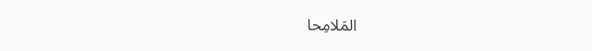المَلامِحا